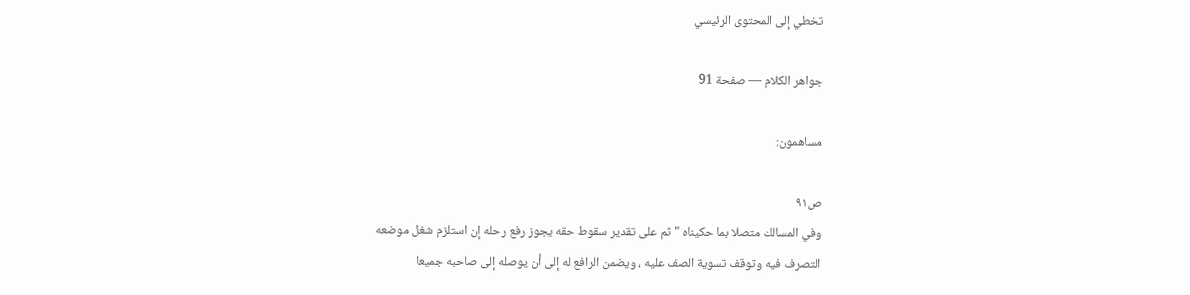تخطي إلى المحتوى الرئيسي

جواهر الكلام — صفحة 91

مساهمون:

ص٩١
وفي المسالك متصلا بما حكيناه " ثم على تقدير سقوط حقه يجوز رفع رحله إن استلزم شغل موضعه التصرف فيه وتوقف تسوية الصف عليه ، ويضمن الرافع له إلى أن يوصله إلى صاحبه جميعا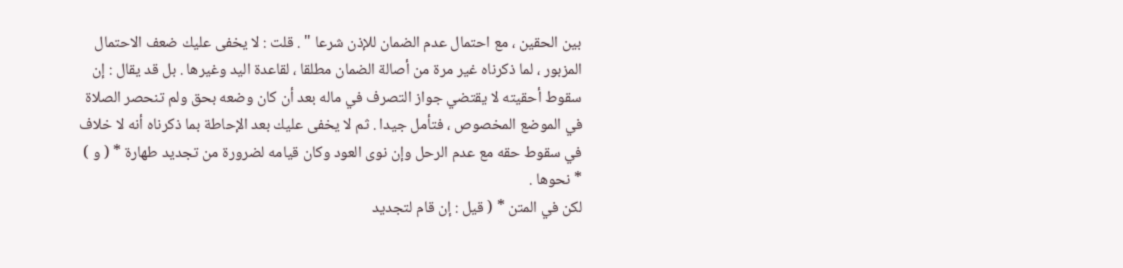بين الحقين ، مع احتمال عدم الضمان للإذن شرعا " . قلت : لا يخفى عليك ضعف الاحتمال المزبور ، لما ذكرناه غير مرة من أصالة الضمان مطلقا ، لقاعدة اليد وغيرها . بل قد يقال : إن سقوط أحقيته لا يقتضي جواز التصرف في ماله بعد أن كان وضعه بحق ولم تنحصر الصلاة في الموضع المخصوص ، فتأمل جيدا . ثم لا يخفى عليك بعد الإحاطة بما ذكرناه أنه لا خلاف في سقوط حقه مع عدم الرحل وإن نوى العود وكان قيامه لضرورة من تجديد طهارة * ( و ) * نحوها .
لكن في المتن * ( قيل : إن قام لتجديد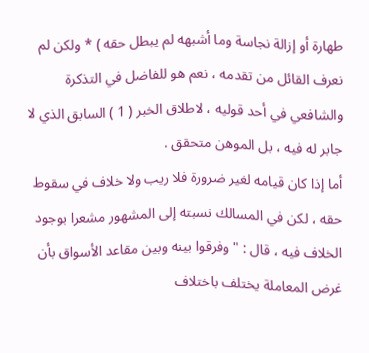طهارة أو إزالة نجاسة وما أشبهه لم يبطل حقه ) * ولكن لم نعرف القائل من تقدمه ، نعم هو للفاضل في التذكرة والشافعي في أحد قوليه ، لاطلاق الخبر ( 1 ) السابق الذي لا جابر له فيه ، بل الموهن متحقق .
أما إذا كان قيامه لغير ضرورة فلا ريب ولا خلاف في سقوط حقه ، لكن في المسالك نسبته إلى المشهور مشعرا بوجود الخلاف فيه ، قال : " وفرقوا بينه وبين مقاعد الأسواق بأن غرض المعاملة يختلف باختلاف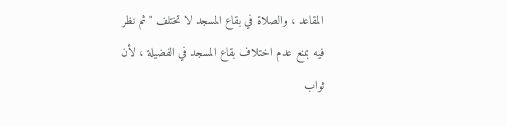المقاعد ، والصلاة في بقاع المسجد لا تختلف " ثم نظر فيه بمنع عدم اختلاف بقاع المسجد في الفضيلة ، لأن ثواب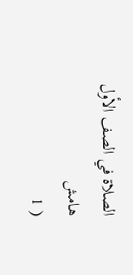الصلاة في الصف الأول
هامش
( 1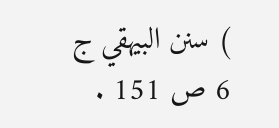) سنن البيهقي ج 6 ص 151 .